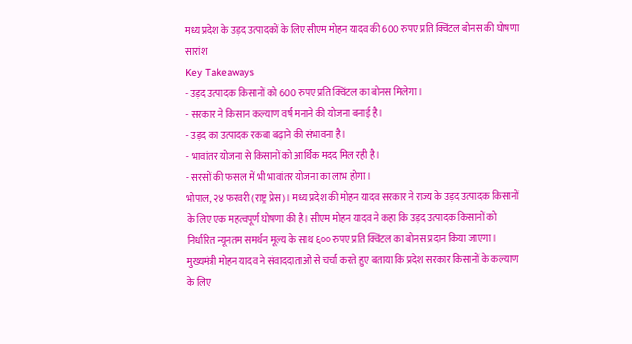मध्य प्रदेश के उड़द उत्पादकों के लिए सीएम मोहन यादव की 600 रुपए प्रति क्विंटल बोनस की घोषणा
सारांश
Key Takeaways
- उड़द उत्पादक किसानों को 600 रुपए प्रति क्विंटल का बोनस मिलेगा।
- सरकार ने किसान कल्याण वर्ष मनाने की योजना बनाई है।
- उड़द का उत्पादक रकबा बढ़ाने की संभावना है।
- भावांतर योजना से किसानों को आर्थिक मदद मिल रही है।
- सरसों की फसल में भी भावांतर योजना का लाभ होगा।
भोपाल, २४ फरवरी (राष्ट्र प्रेस)। मध्य प्रदेश की मोहन यादव सरकार ने राज्य के उड़द उत्पादक किसानों के लिए एक महत्वपूर्ण घोषणा की है। सीएम मोहन यादव ने कहा कि उड़द उत्पादक किसानों को निर्धारित न्यूनतम समर्थन मूल्य के साथ ६०० रुपए प्रति क्विंटल का बोनस प्रदान किया जाएगा।
मुख्यमंत्री मोहन यादव ने संवाददाताओं से चर्चा करते हुए बताया कि प्रदेश सरकार किसानों के कल्याण के लिए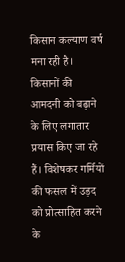किसान कल्याण वर्ष मना रही है। किसानों की आमदनी को बढ़ाने के लिए लगातार प्रयास किए जा रहे हैं। विशेषकर गर्मियों की फसल में उड़द को प्रोत्साहित करने के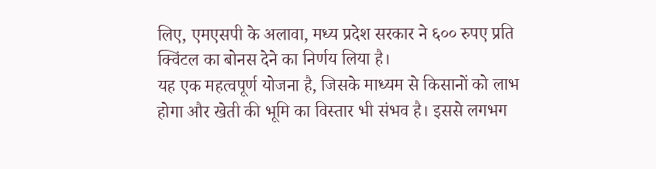लिए, एमएसपी के अलावा, मध्य प्रदेश सरकार ने ६०० रुपए प्रति क्विंटल का बोनस देने का निर्णय लिया है।
यह एक महत्वपूर्ण योजना है, जिसके माध्यम से किसानों को लाभ होगा और खेती की भूमि का विस्तार भी संभव है। इससे लगभग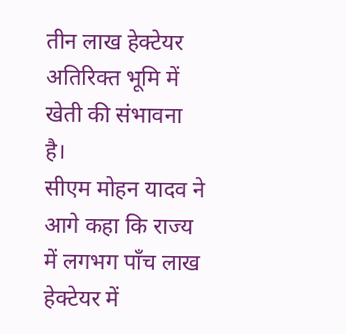तीन लाख हेक्टेयर अतिरिक्त भूमि में खेती की संभावना है।
सीएम मोहन यादव ने आगे कहा कि राज्य में लगभग पाँच लाख हेक्टेयर में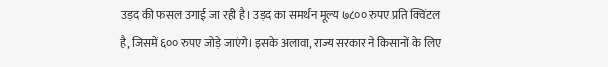उड़द की फसल उगाई जा रही है। उड़द का समर्थन मूल्य ७८०० रुपए प्रति क्विंटल है, जिसमें ६०० रुपए जोड़े जाएंगे। इसके अलावा, राज्य सरकार ने किसानों के लिए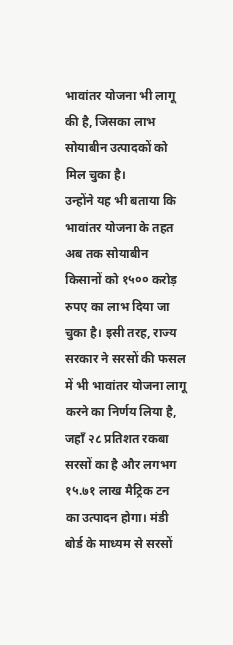भावांतर योजना भी लागू की है, जिसका लाभ सोयाबीन उत्पादकों को मिल चुका है।
उन्होंने यह भी बताया कि भावांतर योजना के तहत अब तक सोयाबीन किसानों को १५०० करोड़ रुपए का लाभ दिया जा चुका है। इसी तरह, राज्य सरकार ने सरसों की फसल में भी भावांतर योजना लागू करने का निर्णय लिया है, जहाँ २८ प्रतिशत रकबा सरसों का है और लगभग १५.७१ लाख मैट्रिक टन का उत्पादन होगा। मंडी बोर्ड के माध्यम से सरसों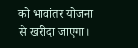को भावांतर योजना से खरीदा जाएगा।